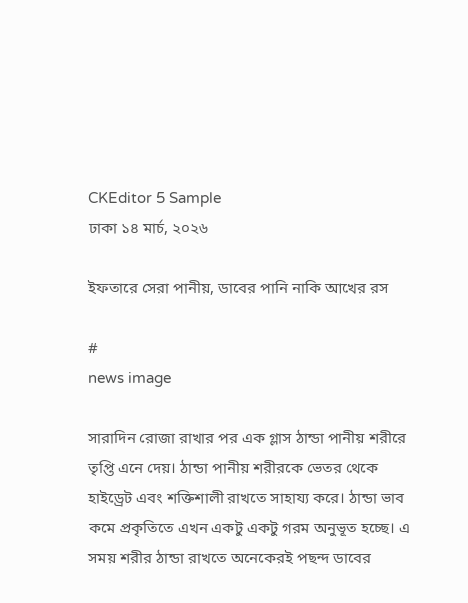CKEditor 5 Sample
ঢাকা ১৪ মার্চ, ২০২৬

ইফতারে সেরা পানীয়, ডাবের পানি নাকি আখের রস

#
news image

সারাদিন রোজা রাখার পর এক গ্লাস ঠান্ডা পানীয় শরীরে তৃপ্তি এনে দেয়। ঠান্ডা পানীয় শরীরকে ভেতর থেকে হাইড্রেট এবং শক্তিশালী রাখতে সাহায্য করে। ঠান্ডা ভাব কমে প্রকৃতিতে এখন একটু একটু গরম অনুভূত হচ্ছে। এ সময় শরীর ঠান্ডা রাখতে অনেকেরই পছন্দ ডাবের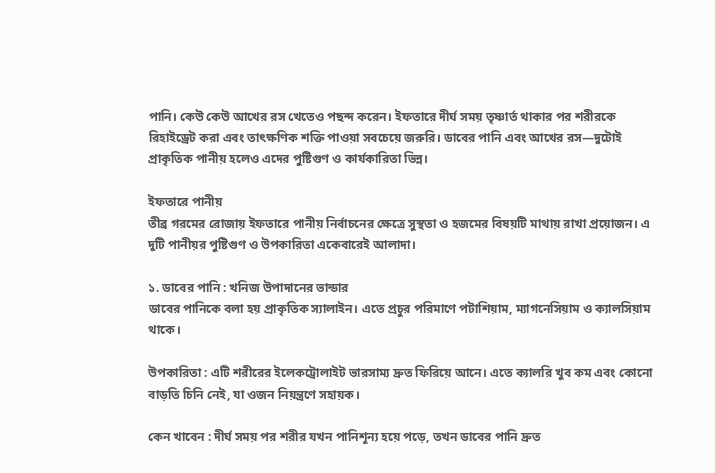পানি। কেউ কেউ আখের রস খেতেও পছন্দ করেন। ইফতারে দীর্ঘ সময় তৃষ্ণার্ত থাকার পর শরীরকে রিহাইড্রেট করা এবং তাৎক্ষণিক শক্তি পাওয়া সবচেয়ে জরুরি। ডাবের পানি এবং আখের রস—দুটোই প্রাকৃতিক পানীয় হলেও এদের পুষ্টিগুণ ও কার্যকারিতা ভিন্ন।

ইফতারে পানীয়
তীব্র গরমের রোজায় ইফতারে পানীয় নির্বাচনের ক্ষেত্রে সুস্থতা ও হজমের বিষয়টি মাথায় রাখা প্রয়োজন। এ দুটি পানীয়র পুষ্টিগুণ ও উপকারিতা একেবারেই আলাদা।

১. ডাবের পানি : খনিজ উপাদানের ভান্ডার
ডাবের পানিকে বলা হয় প্রাকৃতিক স্যালাইন। এতে প্রচুর পরিমাণে পটাশিয়াম, ম্যাগনেসিয়াম ও ক্যালসিয়াম থাকে।

উপকারিতা : এটি শরীরের ইলেকট্রোলাইট ভারসাম্য দ্রুত ফিরিয়ে আনে। এতে ক্যালরি খুব কম এবং কোনো বাড়তি চিনি নেই, যা ওজন নিয়ন্ত্রণে সহায়ক।

কেন খাবেন : দীর্ঘ সময় পর শরীর যখন পানিশূন্য হয়ে পড়ে, তখন ডাবের পানি দ্রুত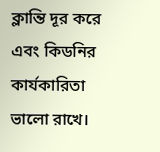ক্লান্তি দূর করে এবং কিডনির কার্যকারিতা ভালো রাখে।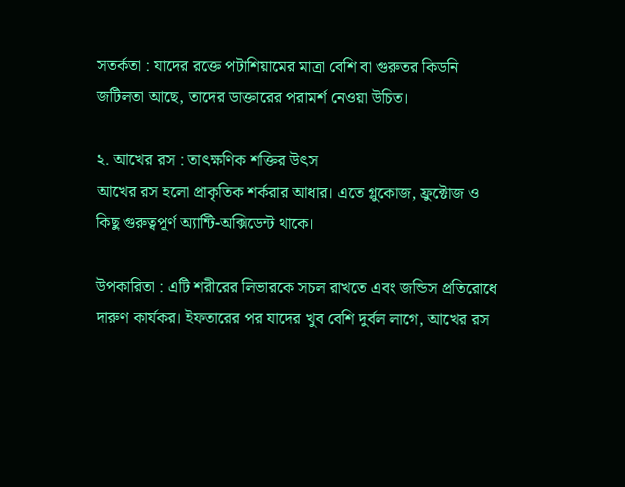সতর্কতা : যাদের রক্তে পটাশিয়ামের মাত্রা বেশি বা গুরুতর কিডনি জটিলতা আছে, তাদের ডাক্তারের পরামর্শ নেওয়া উচিত।

২. আখের রস : তাৎক্ষণিক শক্তির উৎস
আখের রস হলো প্রাকৃতিক শর্করার আধার। এতে গ্লুকোজ, ফ্রুক্টোজ ও কিছু গুরুত্বপূর্ণ অ্যান্টি-অক্সিডেন্ট থাকে।

উপকারিতা : এটি শরীরের লিভারকে সচল রাখতে এবং জন্ডিস প্রতিরোধে দারুণ কার্যকর। ইফতারের পর যাদের খুব বেশি দুর্বল লাগে, আখের রস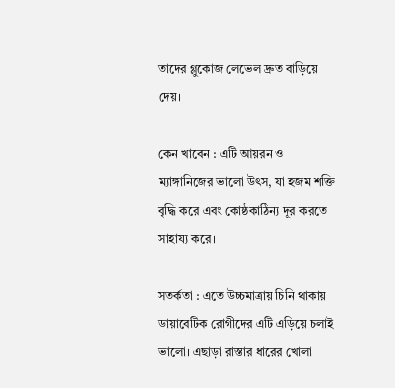তাদের গ্লুকোজ লেভেল দ্রুত বাড়িয়ে দেয়।

কেন খাবেন : এটি আয়রন ও ম্যাঙ্গানিজের ভালো উৎস, যা হজম শক্তি বৃদ্ধি করে এবং কোষ্ঠকাঠিন্য দূর করতে সাহায্য করে।

সতর্কতা : এতে উচ্চমাত্রায় চিনি থাকায় ডায়াবেটিক রোগীদের এটি এড়িয়ে চলাই ভালো। এছাড়া রাস্তার ধারের খোলা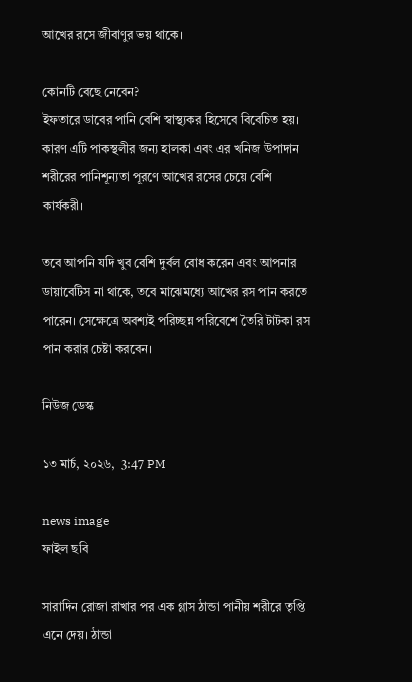আখের রসে জীবাণুর ভয় থাকে।

কোনটি বেছে নেবেন?
ইফতারে ডাবের পানি বেশি স্বাস্থ্যকর হিসেবে বিবেচিত হয়। কারণ এটি পাকস্থলীর জন্য হালকা এবং এর খনিজ উপাদান শরীরের পানিশূন্যতা পূরণে আখের রসের চেয়ে বেশি কার্যকরী।

তবে আপনি যদি খুব বেশি দুর্বল বোধ করেন এবং আপনার ডায়াবেটিস না থাকে, তবে মাঝেমধ্যে আখের রস পান করতে পারেন। সেক্ষেত্রে অবশ্যই পরিচ্ছন্ন পরিবেশে তৈরি টাটকা রস পান করার চেষ্টা করবেন।

নিউজ ডেস্ক

১৩ মার্চ, ২০২৬,  3:47 PM

news image
ফাইল ছবি

সারাদিন রোজা রাখার পর এক গ্লাস ঠান্ডা পানীয় শরীরে তৃপ্তি এনে দেয়। ঠান্ডা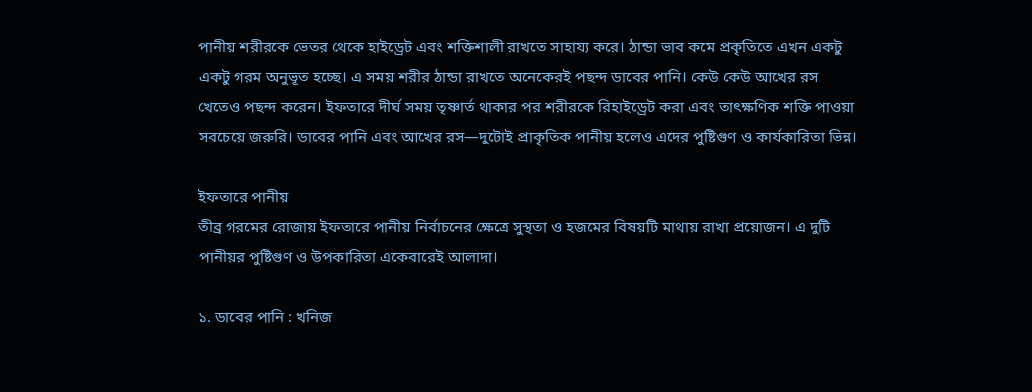পানীয় শরীরকে ভেতর থেকে হাইড্রেট এবং শক্তিশালী রাখতে সাহায্য করে। ঠান্ডা ভাব কমে প্রকৃতিতে এখন একটু একটু গরম অনুভূত হচ্ছে। এ সময় শরীর ঠান্ডা রাখতে অনেকেরই পছন্দ ডাবের পানি। কেউ কেউ আখের রস খেতেও পছন্দ করেন। ইফতারে দীর্ঘ সময় তৃষ্ণার্ত থাকার পর শরীরকে রিহাইড্রেট করা এবং তাৎক্ষণিক শক্তি পাওয়া সবচেয়ে জরুরি। ডাবের পানি এবং আখের রস—দুটোই প্রাকৃতিক পানীয় হলেও এদের পুষ্টিগুণ ও কার্যকারিতা ভিন্ন।

ইফতারে পানীয়
তীব্র গরমের রোজায় ইফতারে পানীয় নির্বাচনের ক্ষেত্রে সুস্থতা ও হজমের বিষয়টি মাথায় রাখা প্রয়োজন। এ দুটি পানীয়র পুষ্টিগুণ ও উপকারিতা একেবারেই আলাদা।

১. ডাবের পানি : খনিজ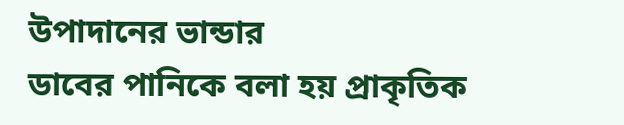উপাদানের ভান্ডার
ডাবের পানিকে বলা হয় প্রাকৃতিক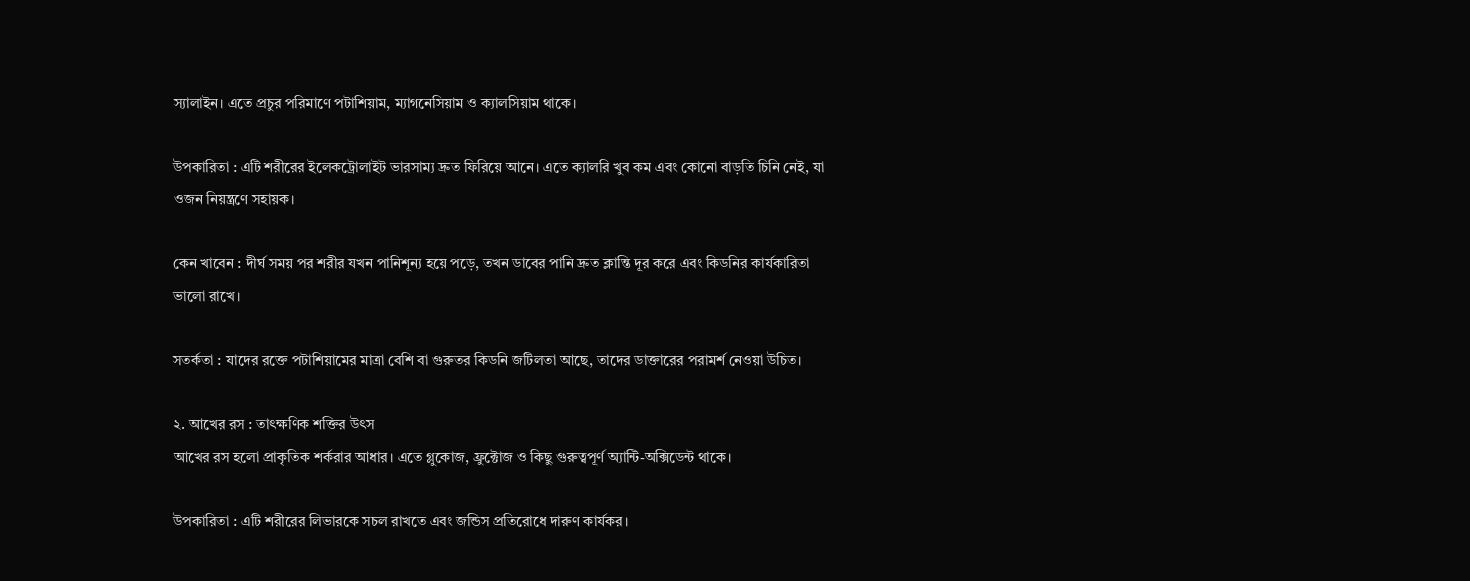স্যালাইন। এতে প্রচুর পরিমাণে পটাশিয়াম, ম্যাগনেসিয়াম ও ক্যালসিয়াম থাকে।

উপকারিতা : এটি শরীরের ইলেকট্রোলাইট ভারসাম্য দ্রুত ফিরিয়ে আনে। এতে ক্যালরি খুব কম এবং কোনো বাড়তি চিনি নেই, যা ওজন নিয়ন্ত্রণে সহায়ক।

কেন খাবেন : দীর্ঘ সময় পর শরীর যখন পানিশূন্য হয়ে পড়ে, তখন ডাবের পানি দ্রুত ক্লান্তি দূর করে এবং কিডনির কার্যকারিতা ভালো রাখে।

সতর্কতা : যাদের রক্তে পটাশিয়ামের মাত্রা বেশি বা গুরুতর কিডনি জটিলতা আছে, তাদের ডাক্তারের পরামর্শ নেওয়া উচিত।

২. আখের রস : তাৎক্ষণিক শক্তির উৎস
আখের রস হলো প্রাকৃতিক শর্করার আধার। এতে গ্লুকোজ, ফ্রুক্টোজ ও কিছু গুরুত্বপূর্ণ অ্যান্টি-অক্সিডেন্ট থাকে।

উপকারিতা : এটি শরীরের লিভারকে সচল রাখতে এবং জন্ডিস প্রতিরোধে দারুণ কার্যকর।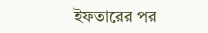ইফতারের পর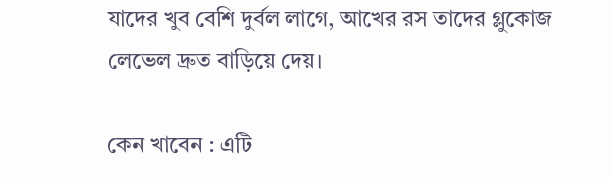যাদের খুব বেশি দুর্বল লাগে, আখের রস তাদের গ্লুকোজ লেভেল দ্রুত বাড়িয়ে দেয়।

কেন খাবেন : এটি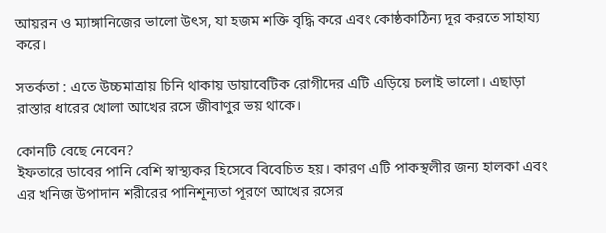আয়রন ও ম্যাঙ্গানিজের ভালো উৎস, যা হজম শক্তি বৃদ্ধি করে এবং কোষ্ঠকাঠিন্য দূর করতে সাহায্য করে।

সতর্কতা : এতে উচ্চমাত্রায় চিনি থাকায় ডায়াবেটিক রোগীদের এটি এড়িয়ে চলাই ভালো। এছাড়া রাস্তার ধারের খোলা আখের রসে জীবাণুর ভয় থাকে।

কোনটি বেছে নেবেন?
ইফতারে ডাবের পানি বেশি স্বাস্থ্যকর হিসেবে বিবেচিত হয়। কারণ এটি পাকস্থলীর জন্য হালকা এবং এর খনিজ উপাদান শরীরের পানিশূন্যতা পূরণে আখের রসের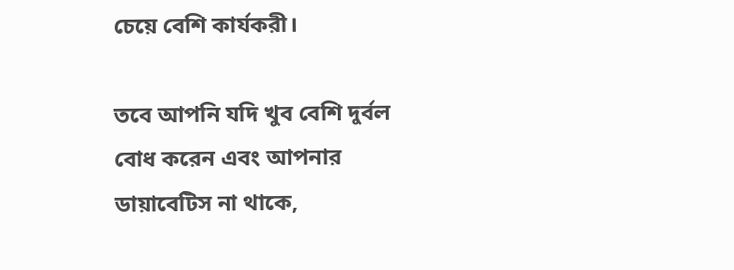চেয়ে বেশি কার্যকরী।

তবে আপনি যদি খুব বেশি দুর্বল বোধ করেন এবং আপনার ডায়াবেটিস না থাকে,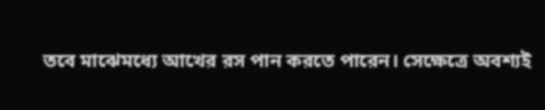তবে মাঝেমধ্যে আখের রস পান করতে পারেন। সেক্ষেত্রে অবশ্যই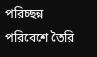পরিচ্ছন্ন পরিবেশে তৈরি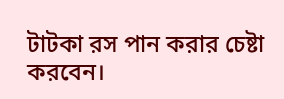টাটকা রস পান করার চেষ্টা করবেন।